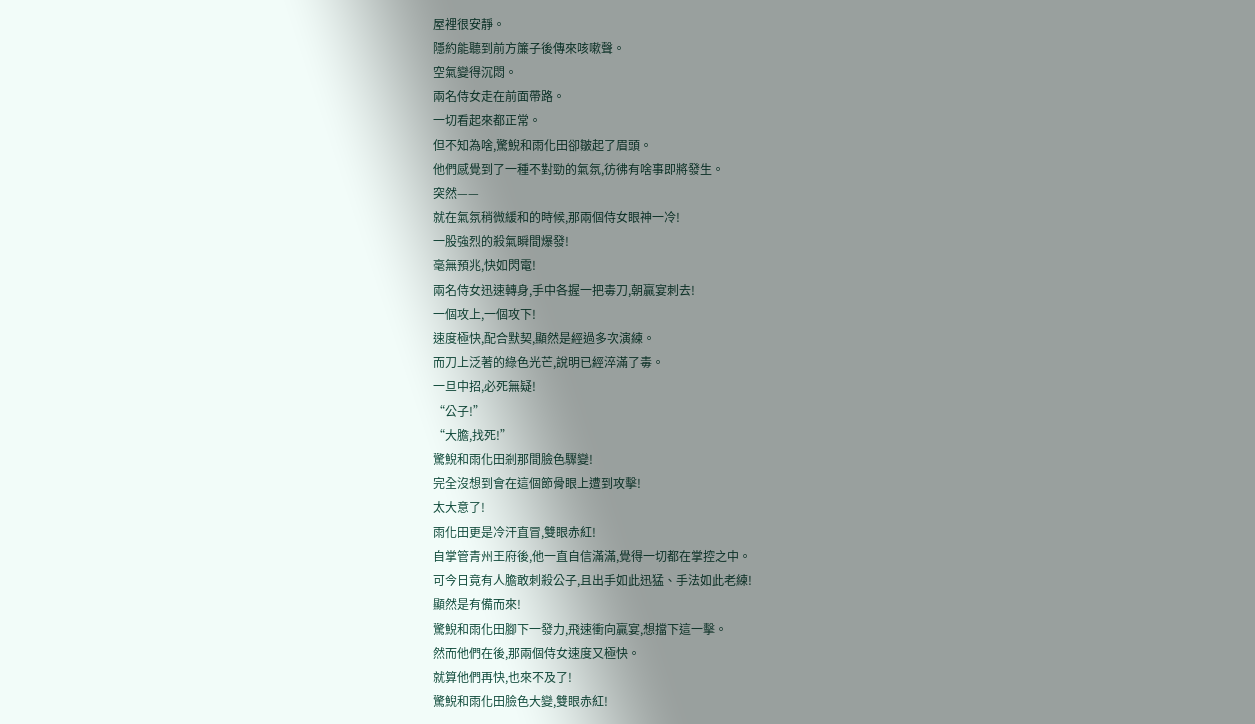屋裡很安靜。
隱約能聽到前方簾子後傳來咳嗽聲。
空氣變得沉悶。
兩名侍女走在前面帶路。
一切看起來都正常。
但不知為啥,驚鯢和雨化田卻皺起了眉頭。
他們感覺到了一種不對勁的氣氛,彷彿有啥事即將發生。
突然——
就在氣氛稍微緩和的時候,那兩個侍女眼神一冷!
一股強烈的殺氣瞬間爆發!
毫無預兆,快如閃電!
兩名侍女迅速轉身,手中各握一把毒刀,朝贏宴刺去!
一個攻上,一個攻下!
速度極快,配合默契,顯然是經過多次演練。
而刀上泛著的綠色光芒,說明已經淬滿了毒。
一旦中招,必死無疑!
“公子!”
“大膽,找死!”
驚鯢和雨化田剎那間臉色驟變!
完全沒想到會在這個節骨眼上遭到攻擊!
太大意了!
雨化田更是冷汗直冒,雙眼赤紅!
自掌管青州王府後,他一直自信滿滿,覺得一切都在掌控之中。
可今日竟有人膽敢刺殺公子,且出手如此迅猛、手法如此老練!
顯然是有備而來!
驚鯢和雨化田腳下一發力,飛速衝向贏宴,想擋下這一擊。
然而他們在後,那兩個侍女速度又極快。
就算他們再快,也來不及了!
驚鯢和雨化田臉色大變,雙眼赤紅!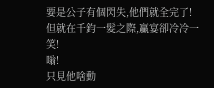要是公子有個閃失,他們就全完了!
但就在千鈞一髮之際,贏宴卻冷冷一笑!
嗡!
只見他啥動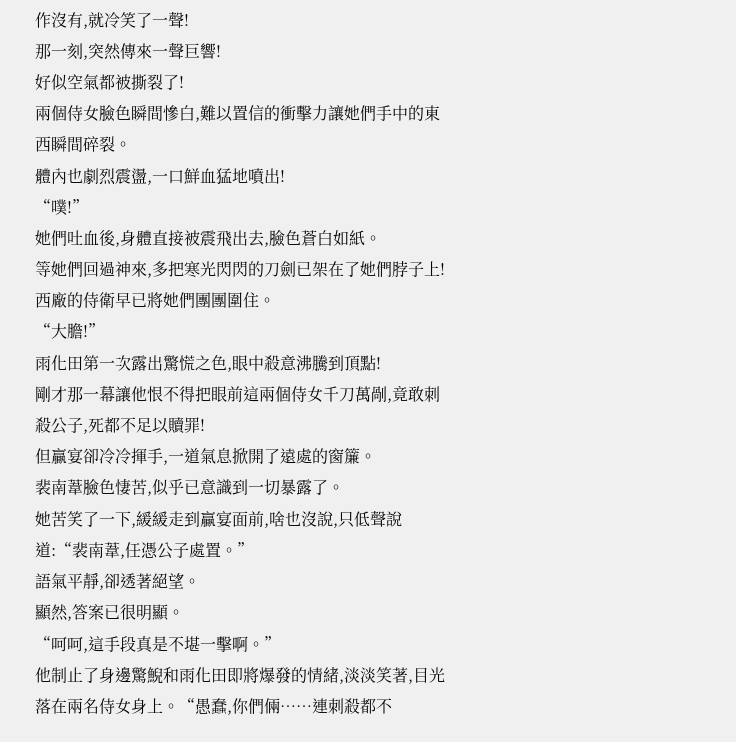作沒有,就冷笑了一聲!
那一刻,突然傳來一聲巨響!
好似空氣都被撕裂了!
兩個侍女臉色瞬間慘白,難以置信的衝擊力讓她們手中的東西瞬間碎裂。
體內也劇烈震盪,一口鮮血猛地噴出!
“噗!”
她們吐血後,身體直接被震飛出去,臉色蒼白如紙。
等她們回過神來,多把寒光閃閃的刀劍已架在了她們脖子上!
西廠的侍衛早已將她們團團圍住。
“大膽!”
雨化田第一次露出驚慌之色,眼中殺意沸騰到頂點!
剛才那一幕讓他恨不得把眼前這兩個侍女千刀萬剮,竟敢刺殺公子,死都不足以贖罪!
但贏宴卻冷冷揮手,一道氣息掀開了遠處的窗簾。
裴南葦臉色悽苦,似乎已意識到一切暴露了。
她苦笑了一下,緩緩走到贏宴面前,啥也沒說,只低聲說道:“裴南葦,任憑公子處置。”
語氣平靜,卻透著絕望。
顯然,答案已很明顯。
“呵呵,這手段真是不堪一擊啊。”
他制止了身邊驚鯢和雨化田即將爆發的情緒,淡淡笑著,目光落在兩名侍女身上。“愚蠢,你們倆……連刺殺都不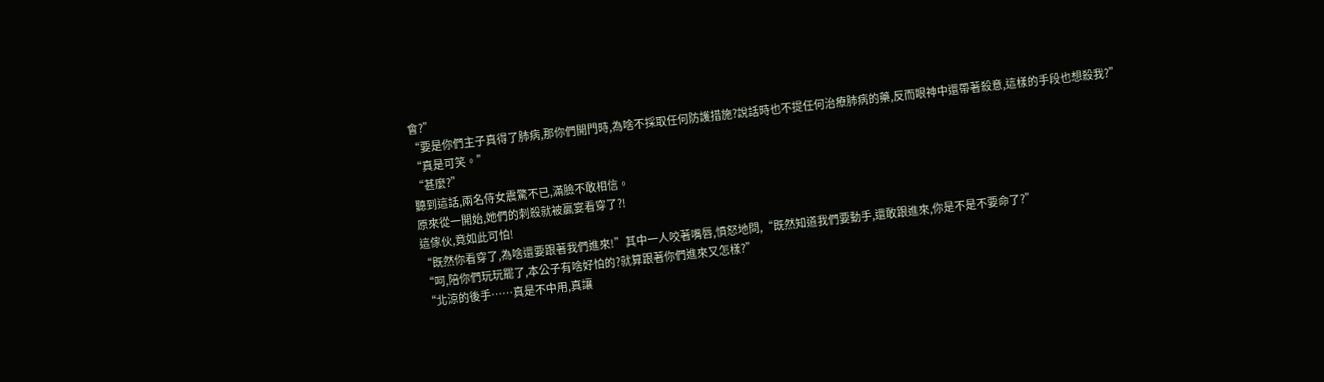會?”
“要是你們主子真得了肺病,那你們開門時,為啥不採取任何防護措施?說話時也不提任何治療肺病的藥,反而眼神中還帶著殺意,這樣的手段也想殺我?”
“真是可笑。”
“甚麼?”
聽到這話,兩名侍女震驚不已,滿臉不敢相信。
原來從一開始,她們的刺殺就被贏宴看穿了?!
這傢伙,竟如此可怕!
“既然你看穿了,為啥還要跟著我們進來!”其中一人咬著嘴唇,憤怒地問,“既然知道我們要動手,還敢跟進來,你是不是不要命了?”
“呵,陪你們玩玩罷了,本公子有啥好怕的?就算跟著你們進來又怎樣?”
“北涼的後手……真是不中用,真讓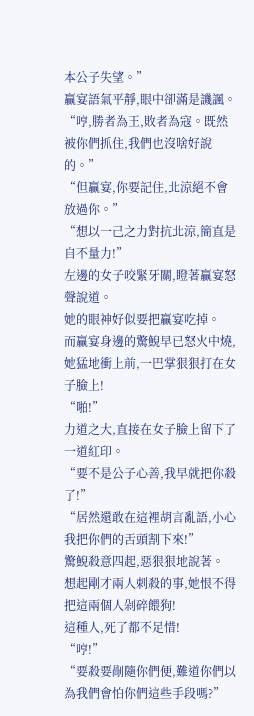本公子失望。”
贏宴語氣平靜,眼中卻滿是譏諷。
“哼,勝者為王,敗者為寇。既然被你們抓住,我們也沒啥好說的。”
“但贏宴,你要記住,北涼絕不會放過你。”
“想以一己之力對抗北涼,簡直是自不量力!”
左邊的女子咬緊牙關,瞪著贏宴怒聲說道。
她的眼神好似要把贏宴吃掉。
而贏宴身邊的驚鯢早已怒火中燒,她猛地衝上前,一巴掌狠狠打在女子臉上!
“啪!”
力道之大,直接在女子臉上留下了一道紅印。
“要不是公子心善,我早就把你殺了!”
“居然還敢在這裡胡言亂語,小心我把你們的舌頭割下來!”
驚鯢殺意四起,惡狠狠地說著。
想起剛才兩人刺殺的事,她恨不得把這兩個人剁碎餵狗!
這種人,死了都不足惜!
“哼!”
“要殺要剮隨你們便,難道你們以為我們會怕你們這些手段嗎?”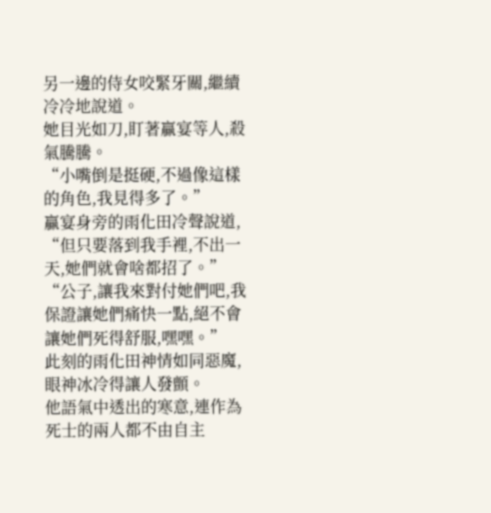另一邊的侍女咬緊牙關,繼續冷冷地說道。
她目光如刀,盯著贏宴等人,殺氣騰騰。
“小嘴倒是挺硬,不過像這樣的角色,我見得多了。”
贏宴身旁的雨化田冷聲說道,
“但只要落到我手裡,不出一天,她們就會啥都招了。”
“公子,讓我來對付她們吧,我保證讓她們痛快一點,絕不會讓她們死得舒服,嘿嘿。”
此刻的雨化田神情如同惡魔,眼神冰冷得讓人發顫。
他語氣中透出的寒意,連作為死士的兩人都不由自主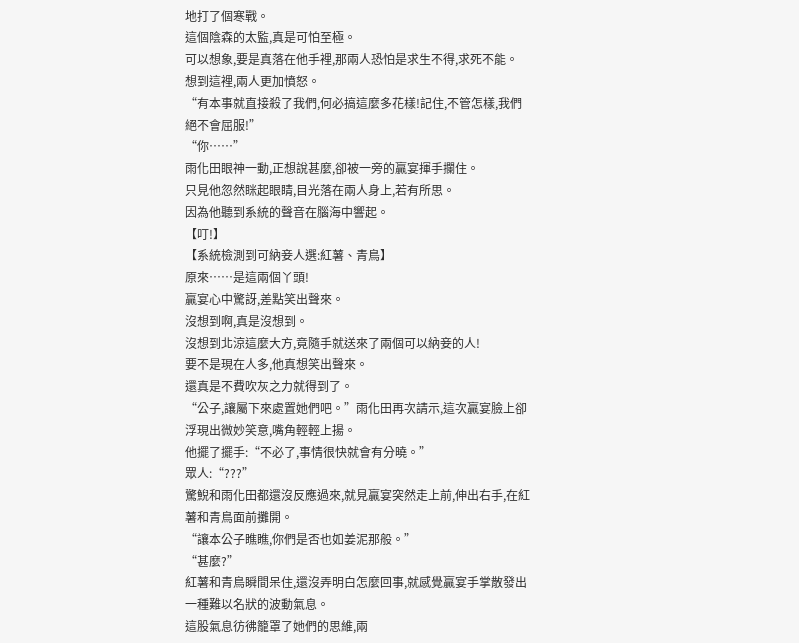地打了個寒戰。
這個陰森的太監,真是可怕至極。
可以想象,要是真落在他手裡,那兩人恐怕是求生不得,求死不能。
想到這裡,兩人更加憤怒。
“有本事就直接殺了我們,何必搞這麼多花樣!記住,不管怎樣,我們絕不會屈服!”
“你……”
雨化田眼神一動,正想說甚麼,卻被一旁的贏宴揮手攔住。
只見他忽然眯起眼睛,目光落在兩人身上,若有所思。
因為他聽到系統的聲音在腦海中響起。
【叮!】
【系統檢測到可納妾人選:紅薯、青鳥】
原來……是這兩個丫頭!
贏宴心中驚訝,差點笑出聲來。
沒想到啊,真是沒想到。
沒想到北涼這麼大方,竟隨手就送來了兩個可以納妾的人!
要不是現在人多,他真想笑出聲來。
還真是不費吹灰之力就得到了。
“公子,讓屬下來處置她們吧。”雨化田再次請示,這次贏宴臉上卻浮現出微妙笑意,嘴角輕輕上揚。
他擺了擺手:“不必了,事情很快就會有分曉。”
眾人:“???”
驚鯢和雨化田都還沒反應過來,就見贏宴突然走上前,伸出右手,在紅薯和青鳥面前攤開。
“讓本公子瞧瞧,你們是否也如姜泥那般。”
“甚麼?”
紅薯和青鳥瞬間呆住,還沒弄明白怎麼回事,就感覺贏宴手掌散發出一種難以名狀的波動氣息。
這股氣息彷彿籠罩了她們的思維,兩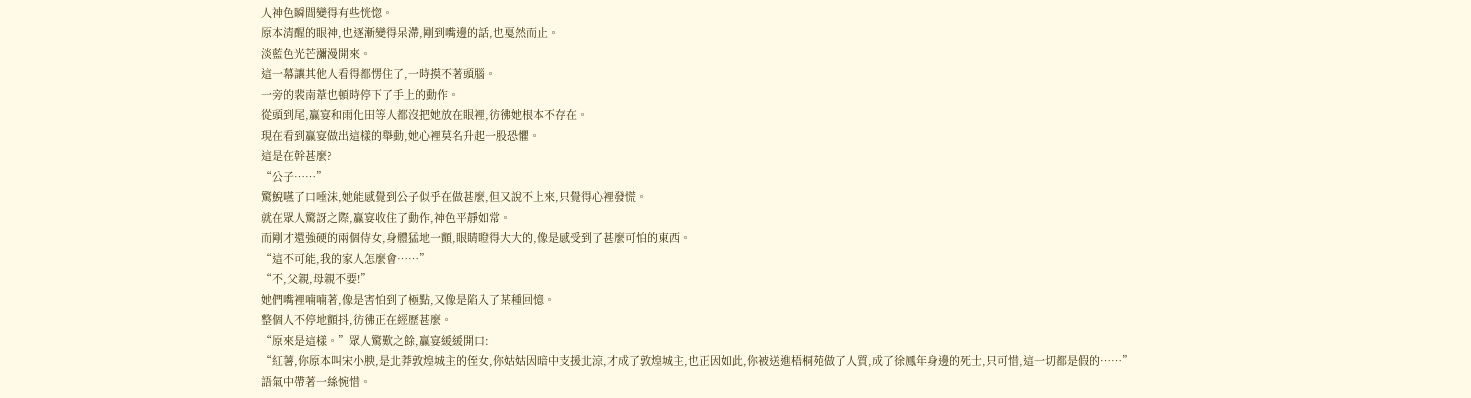人神色瞬間變得有些恍惚。
原本清醒的眼神,也逐漸變得呆滯,剛到嘴邊的話,也戛然而止。
淡藍色光芒瀰漫開來。
這一幕讓其他人看得都愣住了,一時摸不著頭腦。
一旁的裴南葦也頓時停下了手上的動作。
從頭到尾,贏宴和雨化田等人都沒把她放在眼裡,彷彿她根本不存在。
現在看到贏宴做出這樣的舉動,她心裡莫名升起一股恐懼。
這是在幹甚麼?
“公子……”
驚鯢嚥了口唾沫,她能感覺到公子似乎在做甚麼,但又說不上來,只覺得心裡發慌。
就在眾人驚訝之際,贏宴收住了動作,神色平靜如常。
而剛才還強硬的兩個侍女,身體猛地一顫,眼睛瞪得大大的,像是感受到了甚麼可怕的東西。
“這不可能,我的家人怎麼會……”
“不,父親,母親不要!”
她們嘴裡喃喃著,像是害怕到了極點,又像是陷入了某種回憶。
整個人不停地顫抖,彷彿正在經歷甚麼。
“原來是這樣。”眾人驚歎之餘,贏宴緩緩開口:
“紅薯,你原本叫宋小腴,是北莽敦煌城主的侄女,你姑姑因暗中支援北涼,才成了敦煌城主,也正因如此,你被送進梧桐苑做了人質,成了徐鳳年身邊的死士,只可惜,這一切都是假的……”
語氣中帶著一絲惋惜。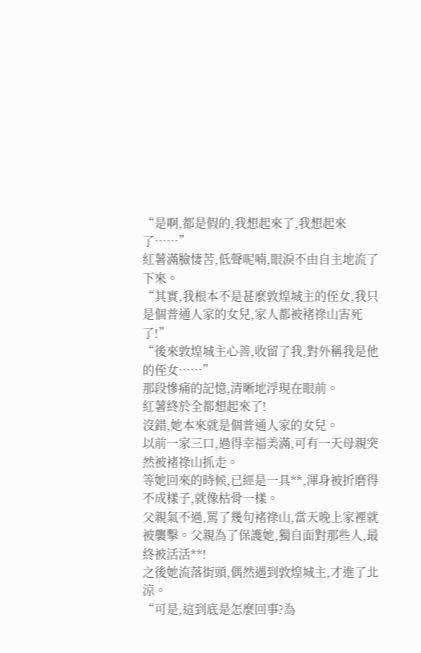“是啊,都是假的,我想起來了,我想起來了……”
紅薯滿臉悽苦,低聲呢喃,眼淚不由自主地流了下來。
“其實,我根本不是甚麼敦煌城主的侄女,我只是個普通人家的女兒,家人都被褚祿山害死了!”
“後來敦煌城主心善,收留了我,對外稱我是他的侄女……”
那段慘痛的記憶,清晰地浮現在眼前。
紅薯終於全都想起來了!
沒錯,她本來就是個普通人家的女兒。
以前一家三口,過得幸福美滿,可有一天母親突然被褚祿山抓走。
等她回來的時候,已經是一具**,渾身被折磨得不成樣子,就像枯骨一樣。
父親氣不過,罵了幾句褚祿山,當天晚上家裡就被襲擊。父親為了保護她,獨自面對那些人,最終被活活**!
之後她流落街頭,偶然遇到敦煌城主,才進了北涼。
“可是,這到底是怎麼回事?為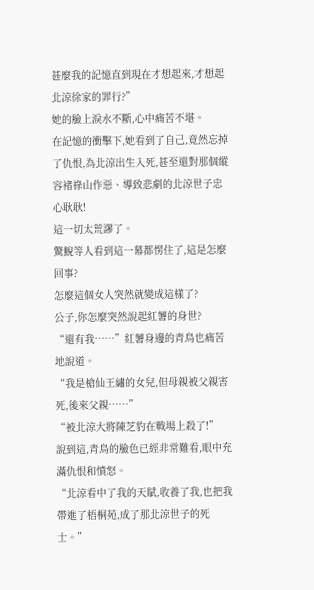甚麼我的記憶直到現在才想起來,才想起北涼徐家的罪行?”
她的臉上淚水不斷,心中痛苦不堪。
在記憶的衝擊下,她看到了自己,竟然忘掉了仇恨,為北涼出生入死,甚至還對那個縱容褚祿山作惡、導致悲劇的北涼世子忠心耿耿!
這一切太荒謬了。
驚鯢等人看到這一幕都愣住了,這是怎麼回事?
怎麼這個女人突然就變成這樣了?
公子,你怎麼突然說起紅薯的身世?
“還有我……”紅薯身邊的青鳥也痛苦地說道。
“我是槍仙王繡的女兒,但母親被父親害死,後來父親……”
“被北涼大將陳芝豹在戰場上殺了!”
說到這,青鳥的臉色已經非常難看,眼中充滿仇恨和憤怒。
“北涼看中了我的天賦,收養了我,也把我帶進了梧桐苑,成了那北涼世子的死士。”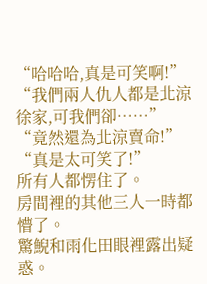“哈哈哈,真是可笑啊!”
“我們兩人仇人都是北涼徐家,可我們卻……”
“竟然還為北涼賣命!”
“真是太可笑了!”
所有人都愣住了。
房間裡的其他三人一時都懵了。
驚鯢和雨化田眼裡露出疑惑。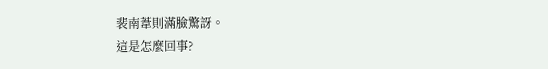裴南葦則滿臉驚訝。
這是怎麼回事?